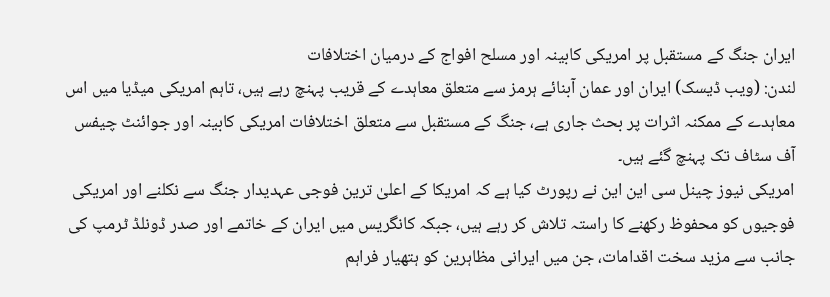ایران جنگ کے مستقبل پر امریکی کابینہ اور مسلح افواج کے درمیان اختلافات
لندن: (ویب ڈیسک) ایران اور عمان آبنائے ہرمز سے متعلق معاہدے کے قریب پہنچ رہے ہیں، تاہم امریکی میڈیا میں اس معاہدے کے ممکنہ اثرات پر بحث جاری ہے، جنگ کے مستقبل سے متعلق اختلافات امریکی کابینہ اور جوائنٹ چیفس آف سٹاف تک پہنچ گئے ہیں۔
امریکی نیوز چینل سی این این نے رپورٹ کیا ہے کہ امریکا کے اعلیٰ ترین فوجی عہدیدار جنگ سے نکلنے اور امریکی فوجیوں کو محفوظ رکھنے کا راستہ تلاش کر رہے ہیں، جبکہ کانگریس میں ایران کے خاتمے اور صدر ڈونلڈ ٹرمپ کی جانب سے مزید سخت اقدامات، جن میں ایرانی مظاہرین کو ہتھیار فراہم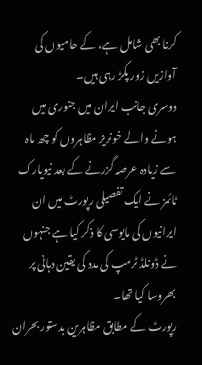کرنا بھی شامل ہے، کے حامیوں کی آوازیں زور پکڑ رہی ہیں۔
دوسری جانب ایران میں جنوری میں ہونے والے خونریز مظاہروں کو چھ ماہ سے زیادہ عرصہ گزرنے کے بعد نیویارک ٹائمز نے ایک تفصیلی رپورٹ میں ان ایرانیوں کی مایوسی کا ذکر کیا ہے جنہوں نے ڈونلڈ ٹرمپ کی مدد کی یقین دہانی پر بھروسا کیا تھا۔
رپورٹ کے مطابق مظاہرین بدستور بحران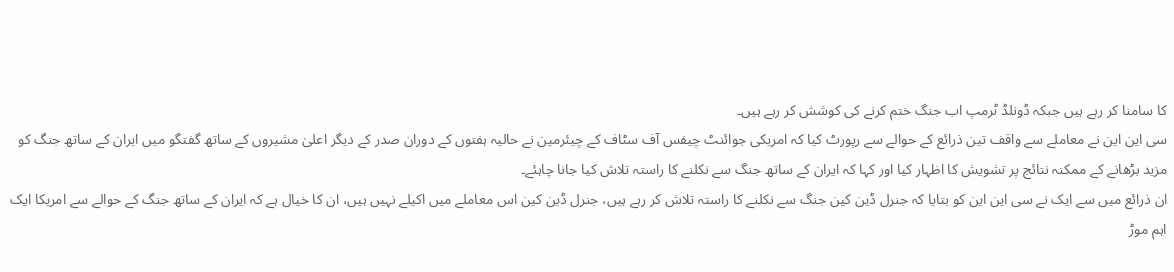کا سامنا کر رہے ہیں جبکہ ڈونلڈ ٹرمپ اب جنگ ختم کرنے کی کوشش کر رہے ہیں۔
سی این این نے معاملے سے واقف تین ذرائع کے حوالے سے رپورٹ کیا کہ امریکی جوائنٹ چیفس آف سٹاف کے چیئرمین نے حالیہ ہفتوں کے دوران صدر کے دیگر اعلیٰ مشیروں کے ساتھ گفتگو میں ایران کے ساتھ جنگ کو مزید بڑھانے کے ممکنہ نتائج پر تشویش کا اظہار کیا اور کہا کہ ایران کے ساتھ جنگ سے نکلنے کا راستہ تلاش کیا جانا چاہئے۔
ان ذرائع میں سے ایک نے سی این این کو بتایا کہ جنرل ڈین کین جنگ سے نکلنے کا راستہ تلاش کر رہے ہیں، جنرل ڈین کین اس معاملے میں اکیلے نہیں ہیں، ان کا خیال ہے کہ ایران کے ساتھ جنگ کے حوالے سے امریکا ایک اہم موڑ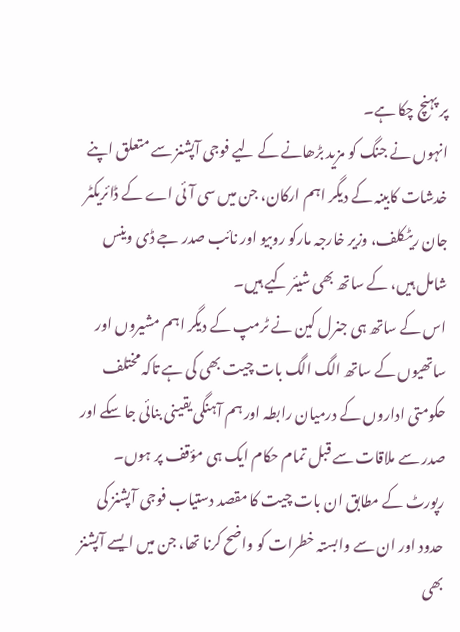پر پہنچ چکا ہے۔
انہوں نے جنگ کو مزید بڑھانے کے لیے فوجی آپشنز سے متعلق اپنے خدشات کابینہ کے دیگر اہم ارکان، جن میں سی آئی اے کے ڈائریکٹر جان ریٹکلف، وزیر خارجہ مارکو روبیو اور نائب صدر جے ڈی وینس شامل ہیں، کے ساتھ بھی شیئر کیے ہیں۔
اس کے ساتھ ہی جنرل کین نے ٹرمپ کے دیگر اہم مشیروں اور ساتھیوں کے ساتھ الگ الگ بات چیت بھی کی ہے تاکہ مختلف حکومتی اداروں کے درمیان رابطہ اور ہم آہنگی یقینی بنائی جا سکے اور صدر سے ملاقات سے قبل تمام حکام ایک ہی مؤقف پر ہوں۔
رپورٹ کے مطابق ان بات چیت کا مقصد دستیاب فوجی آپشنز کی حدود اور ان سے وابستہ خطرات کو واضح کرنا تھا، جن میں ایسے آپشنز بھی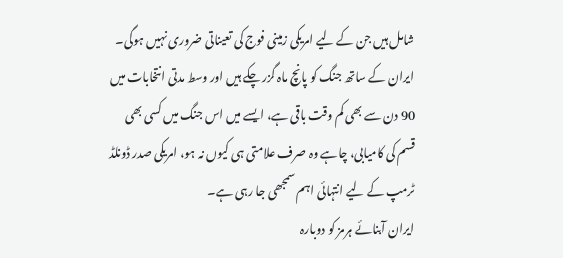شامل ہیں جن کے لیے امریکی زمینی فوج کی تعیناتی ضروری نہیں ہوگی۔
ایران کے ساتھ جنگ کو پانچ ماہ گزر چکے ہیں اور وسط مدتی انتخابات میں 90 دن سے بھی کم وقت باقی ہے، ایسے میں اس جنگ میں کسی بھی قسم کی کامیابی، چاہے وہ صرف علامتی ہی کیوں نہ ہو، امریکی صدر ڈونلڈ ٹرمپ کے لیے انتہائی اہم سمجھی جا رہی ہے۔
ایران آبنائے ہرمز کو دوبارہ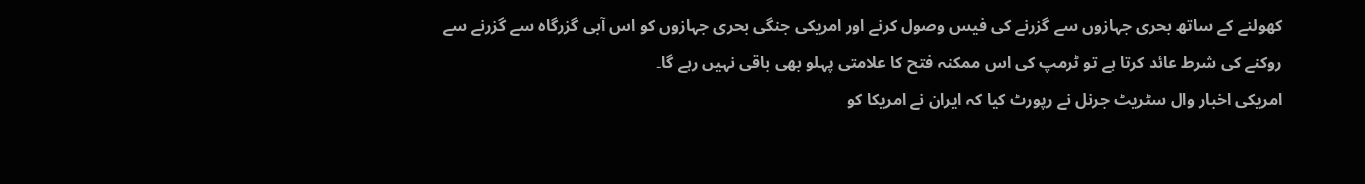کھولنے کے ساتھ بحری جہازوں سے گزرنے کی فیس وصول کرنے اور امریکی جنگی بحری جہازوں کو اس آبی گزرگاہ سے گزرنے سے روکنے کی شرط عائد کرتا ہے تو ٹرمپ کی اس ممکنہ فتح کا علامتی پہلو بھی باقی نہیں رہے گا۔
امریکی اخبار وال سٹریٹ جرنل نے رپورٹ کیا کہ ایران نے امریکا کو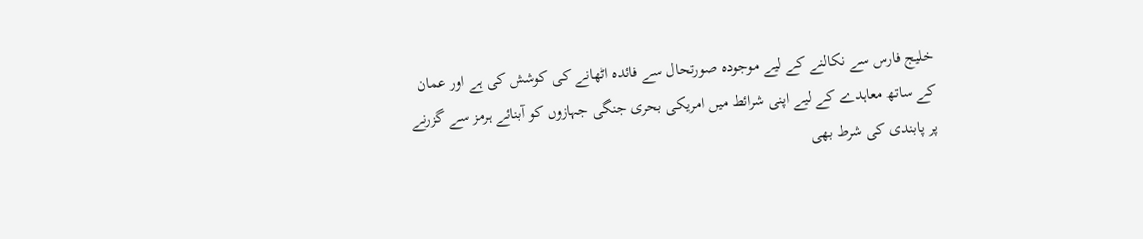خلیج فارس سے نکالنے کے لیے موجودہ صورتحال سے فائدہ اٹھانے کی کوشش کی ہے اور عمان کے ساتھ معاہدے کے لیے اپنی شرائط میں امریکی بحری جنگی جہازوں کو آبنائے ہرمز سے گزرنے پر پابندی کی شرط بھی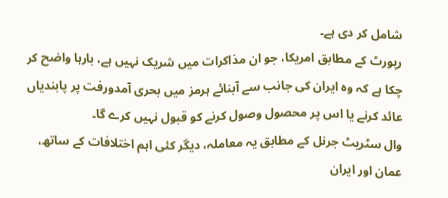شامل کر دی ہے۔
رپورٹ کے مطابق امریکا، جو ان مذاکرات میں شریک نہیں ہے، بارہا واضح کر چکا ہے کہ وہ ایران کی جانب سے آبنائے ہرمز میں بحری آمدورفت پر پابندیاں عائد کرنے یا اس پر محصول وصول کرنے کو قبول نہیں کرے گا۔
وال سٹریٹ جرنل کے مطابق یہ معاملہ، دیگر کئی اہم اختلافات کے ساتھ، عمان اور ایران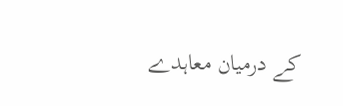کے درمیان معاہدے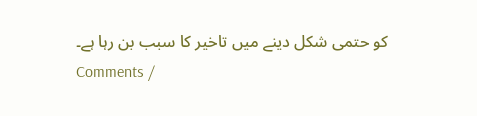کو حتمی شکل دینے میں تاخیر کا سبب بن رہا ہے۔
Comments /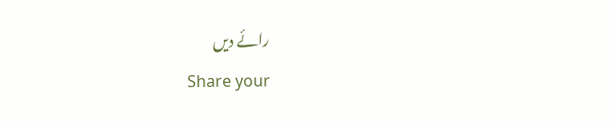رائے دیں
Share your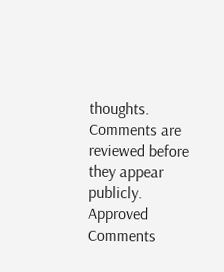thoughts. Comments are reviewed before they appear publicly.
Approved Comments